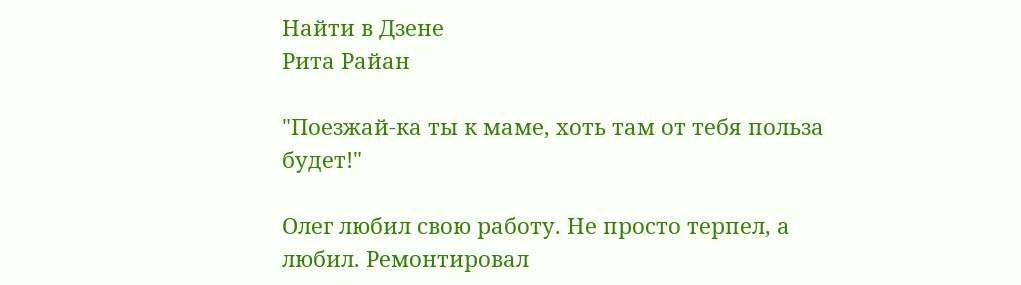Найти в Дзене
Рита Райан

"Поезжай-ка ты к маме, хоть там от тебя польза будет!"

Олег любил свою работу. Не просто терпел, а любил. Ремонтировал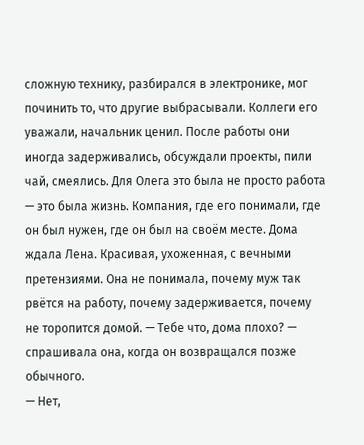сложную технику, разбирался в электронике, мог починить то, что другие выбрасывали. Коллеги его уважали, начальник ценил. После работы они иногда задерживались, обсуждали проекты, пили чай, смеялись. Для Олега это была не просто работа — это была жизнь. Компания, где его понимали, где он был нужен, где он был на своём месте. Дома ждала Лена. Красивая, ухоженная, с вечными претензиями. Она не понимала, почему муж так рвётся на работу, почему задерживается, почему не торопится домой. — Тебе что, дома плохо? — спрашивала она, когда он возвращался позже обычного.
— Нет,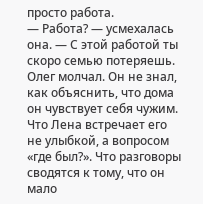просто работа.
— Работа? — усмехалась она. — С этой работой ты скоро семью потеряешь. Олег молчал. Он не знал, как объяснить, что дома он чувствует себя чужим. Что Лена встречает его не улыбкой, а вопросом «где был?». Что разговоры сводятся к тому, что он мало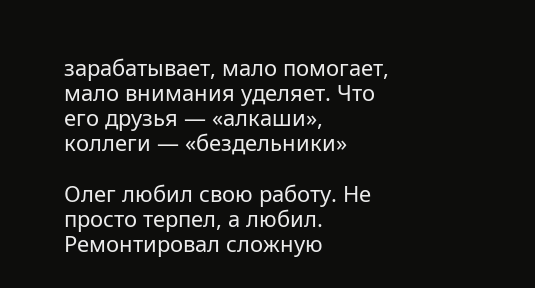зарабатывает, мало помогает, мало внимания уделяет. Что его друзья — «алкаши», коллеги — «бездельники»

Олег любил свою работу. Не просто терпел, а любил. Ремонтировал сложную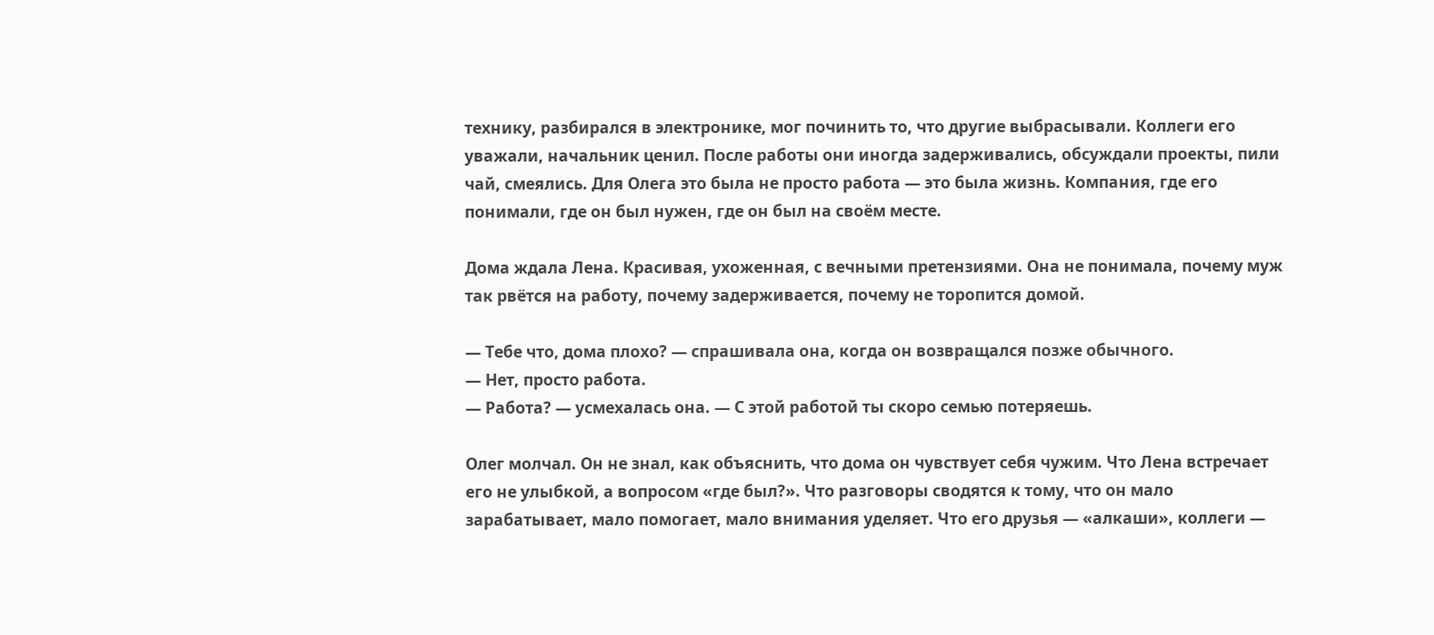технику, разбирался в электронике, мог починить то, что другие выбрасывали. Коллеги его уважали, начальник ценил. После работы они иногда задерживались, обсуждали проекты, пили чай, смеялись. Для Олега это была не просто работа — это была жизнь. Компания, где его понимали, где он был нужен, где он был на своём месте.

Дома ждала Лена. Красивая, ухоженная, с вечными претензиями. Она не понимала, почему муж так рвётся на работу, почему задерживается, почему не торопится домой.

— Тебе что, дома плохо? — спрашивала она, когда он возвращался позже обычного.
— Нет, просто работа.
— Работа? — усмехалась она. — С этой работой ты скоро семью потеряешь.

Олег молчал. Он не знал, как объяснить, что дома он чувствует себя чужим. Что Лена встречает его не улыбкой, а вопросом «где был?». Что разговоры сводятся к тому, что он мало зарабатывает, мало помогает, мало внимания уделяет. Что его друзья — «алкаши», коллеги —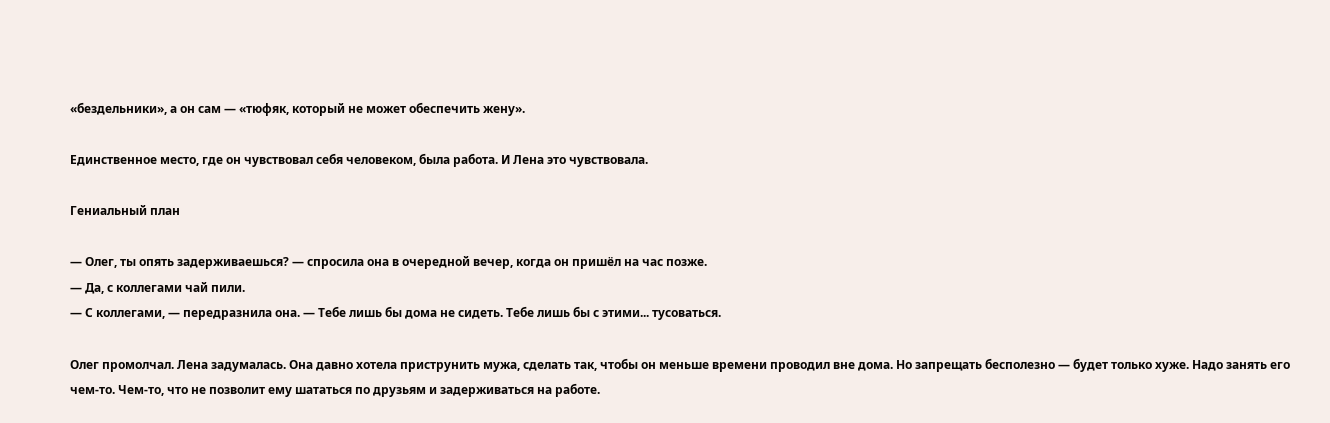«бездельники», а он сам — «тюфяк, который не может обеспечить жену».

Единственное место, где он чувствовал себя человеком, была работа. И Лена это чувствовала.

Гениальный план

— Олег, ты опять задерживаешься? — спросила она в очередной вечер, когда он пришёл на час позже.
— Да, с коллегами чай пили.
— С коллегами, — передразнила она. — Тебе лишь бы дома не сидеть. Тебе лишь бы с этими... тусоваться.

Олег промолчал. Лена задумалась. Она давно хотела приструнить мужа, сделать так, чтобы он меньше времени проводил вне дома. Но запрещать бесполезно — будет только хуже. Надо занять его чем-то. Чем-то, что не позволит ему шататься по друзьям и задерживаться на работе.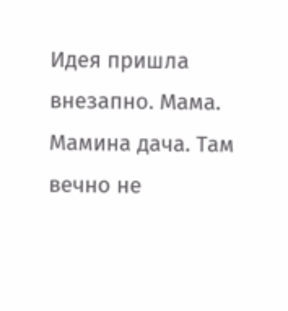Идея пришла внезапно. Мама. Мамина дача. Там вечно не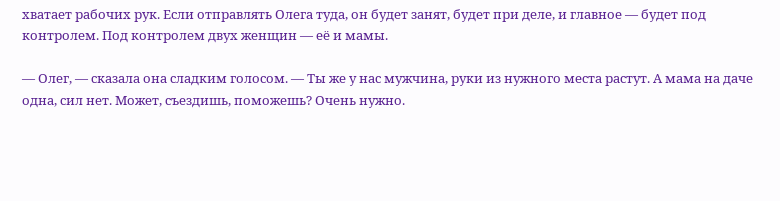хватает рабочих рук. Если отправлять Олега туда, он будет занят, будет при деле, и главное — будет под контролем. Под контролем двух женщин — её и мамы.

— Олег, — сказала она сладким голосом. — Ты же у нас мужчина, руки из нужного места растут. А мама на даче одна, сил нет. Может, съездишь, поможешь? Очень нужно.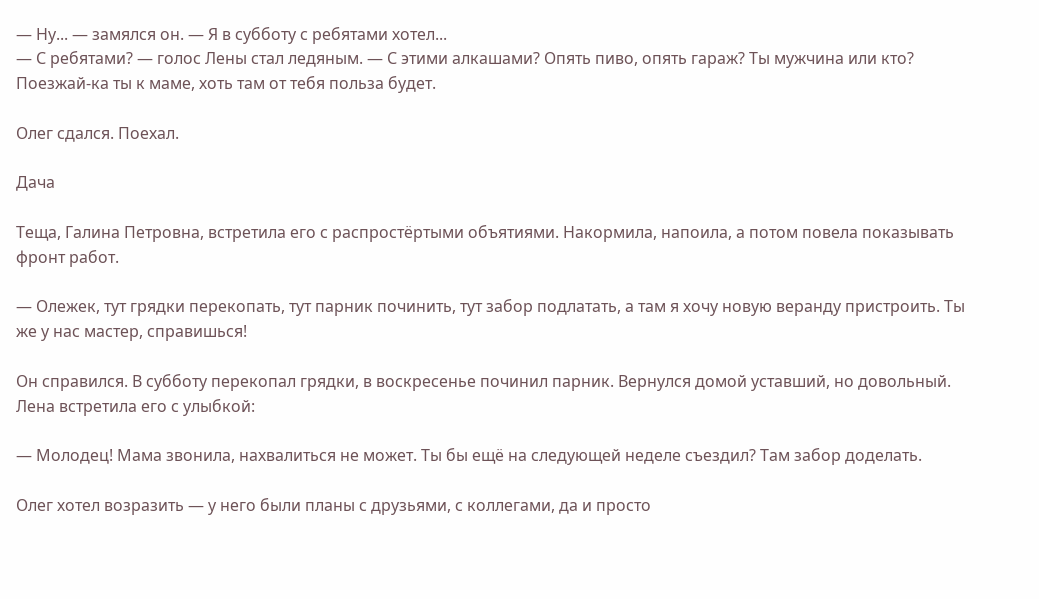— Ну... — замялся он. — Я в субботу с ребятами хотел...
— С ребятами? — голос Лены стал ледяным. — С этими алкашами? Опять пиво, опять гараж? Ты мужчина или кто? Поезжай-ка ты к маме, хоть там от тебя польза будет.

Олег сдался. Поехал.

Дача

Теща, Галина Петровна, встретила его с распростёртыми объятиями. Накормила, напоила, а потом повела показывать фронт работ.

— Олежек, тут грядки перекопать, тут парник починить, тут забор подлатать, а там я хочу новую веранду пристроить. Ты же у нас мастер, справишься!

Он справился. В субботу перекопал грядки, в воскресенье починил парник. Вернулся домой уставший, но довольный. Лена встретила его с улыбкой:

— Молодец! Мама звонила, нахвалиться не может. Ты бы ещё на следующей неделе съездил? Там забор доделать.

Олег хотел возразить — у него были планы с друзьями, с коллегами, да и просто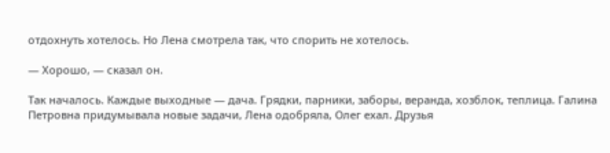отдохнуть хотелось. Но Лена смотрела так, что спорить не хотелось.

— Хорошо, — сказал он.

Так началось. Каждые выходные — дача. Грядки, парники, заборы, веранда, хозблок, теплица. Галина Петровна придумывала новые задачи, Лена одобряла, Олег ехал. Друзья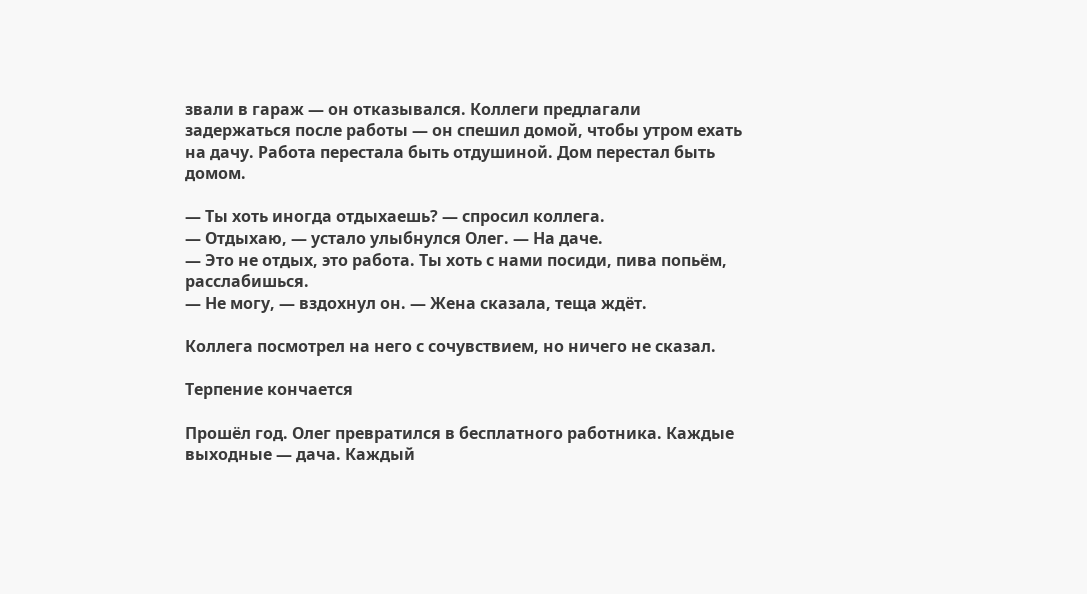звали в гараж — он отказывался. Коллеги предлагали задержаться после работы — он спешил домой, чтобы утром ехать на дачу. Работа перестала быть отдушиной. Дом перестал быть домом.

— Ты хоть иногда отдыхаешь? — спросил коллега.
— Отдыхаю, — устало улыбнулся Олег. — На даче.
— Это не отдых, это работа. Ты хоть с нами посиди, пива попьём, расслабишься.
— Не могу, — вздохнул он. — Жена сказала, теща ждёт.

Коллега посмотрел на него с сочувствием, но ничего не сказал.

Терпение кончается

Прошёл год. Олег превратился в бесплатного работника. Каждые выходные — дача. Каждый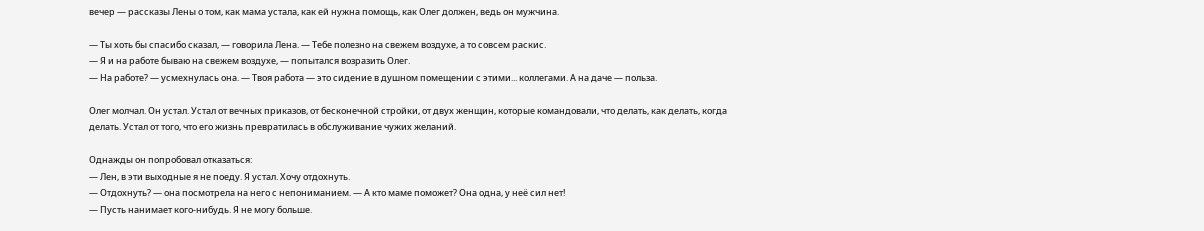вечер — рассказы Лены о том, как мама устала, как ей нужна помощь, как Олег должен, ведь он мужчина.

— Ты хоть бы спасибо сказал, — говорила Лена. — Тебе полезно на свежем воздухе, а то совсем раскис.
— Я и на работе бываю на свежем воздухе, — попытался возразить Олег.
— На работе? — усмехнулась она. — Твоя работа — это сидение в душном помещении с этими... коллегами. А на даче — польза.

Олег молчал. Он устал. Устал от вечных приказов, от бесконечной стройки, от двух женщин, которые командовали, что делать, как делать, когда делать. Устал от того, что его жизнь превратилась в обслуживание чужих желаний.

Однажды он попробовал отказаться:
— Лен, в эти выходные я не поеду. Я устал. Хочу отдохнуть.
— Отдохнуть? — она посмотрела на него с непониманием. — А кто маме поможет? Она одна, у неё сил нет!
— Пусть нанимает кого-нибудь. Я не могу больше.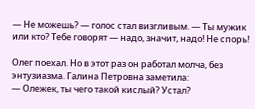— Не можешь? — голос стал визгливым. — Ты мужик или кто? Тебе говорят — надо, значит, надо! Не спорь!

Олег поехал. Но в этот раз он работал молча, без энтузиазма. Галина Петровна заметила:
— Олежек, ты чего такой кислый? Устал?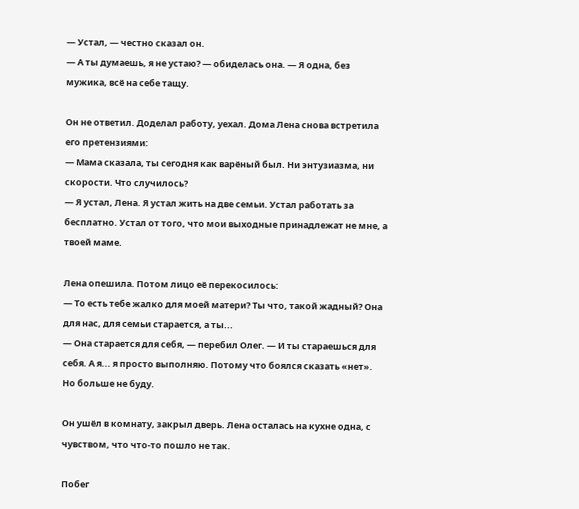— Устал, — честно сказал он.
— А ты думаешь, я не устаю? — обиделась она. — Я одна, без мужика, всё на себе тащу.

Он не ответил. Доделал работу, уехал. Дома Лена снова встретила его претензиями:
— Мама сказала, ты сегодня как варёный был. Ни энтузиазма, ни скорости. Что случилось?
— Я устал, Лена. Я устал жить на две семьи. Устал работать за бесплатно. Устал от того, что мои выходные принадлежат не мне, а твоей маме.

Лена опешила. Потом лицо её перекосилось:
— То есть тебе жалко для моей матери? Ты что, такой жадный? Она для нас, для семьи старается, а ты...
— Она старается для себя, — перебил Олег. — И ты стараешься для себя. А я... я просто выполняю. Потому что боялся сказать «нет». Но больше не буду.

Он ушёл в комнату, закрыл дверь. Лена осталась на кухне одна, с чувством, что что-то пошло не так.

Побег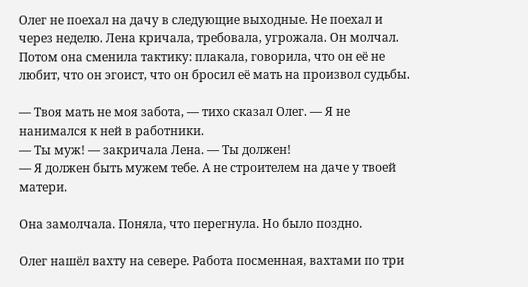Олег не поехал на дачу в следующие выходные. Не поехал и через неделю. Лена кричала, требовала, угрожала. Он молчал. Потом она сменила тактику: плакала, говорила, что он её не любит, что он эгоист, что он бросил её мать на произвол судьбы.

— Твоя мать не моя забота, — тихо сказал Олег. — Я не нанимался к ней в работники.
— Ты муж! — закричала Лена. — Ты должен!
— Я должен быть мужем тебе. А не строителем на даче у твоей матери.

Она замолчала. Поняла, что перегнула. Но было поздно.

Олег нашёл вахту на севере. Работа посменная, вахтами по три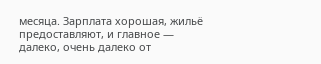месяца. Зарплата хорошая, жильё предоставляют, и главное — далеко, очень далеко от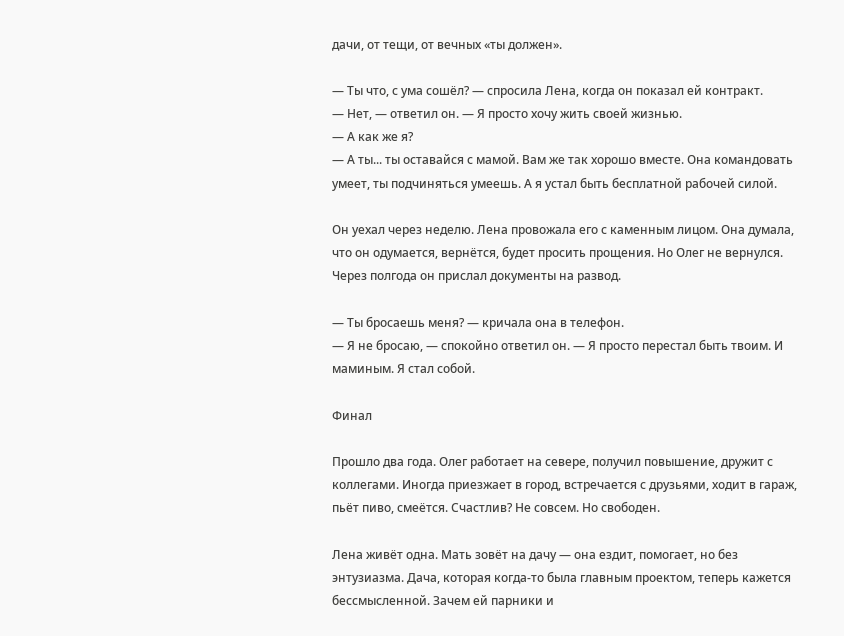дачи, от тещи, от вечных «ты должен».

— Ты что, с ума сошёл? — спросила Лена, когда он показал ей контракт.
— Нет, — ответил он. — Я просто хочу жить своей жизнью.
— А как же я?
— А ты... ты оставайся с мамой. Вам же так хорошо вместе. Она командовать умеет, ты подчиняться умеешь. А я устал быть бесплатной рабочей силой.

Он уехал через неделю. Лена провожала его с каменным лицом. Она думала, что он одумается, вернётся, будет просить прощения. Но Олег не вернулся. Через полгода он прислал документы на развод.

— Ты бросаешь меня? — кричала она в телефон.
— Я не бросаю, — спокойно ответил он. — Я просто перестал быть твоим. И маминым. Я стал собой.

Финал

Прошло два года. Олег работает на севере, получил повышение, дружит с коллегами. Иногда приезжает в город, встречается с друзьями, ходит в гараж, пьёт пиво, смеётся. Счастлив? Не совсем. Но свободен.

Лена живёт одна. Мать зовёт на дачу — она ездит, помогает, но без энтузиазма. Дача, которая когда-то была главным проектом, теперь кажется бессмысленной. Зачем ей парники и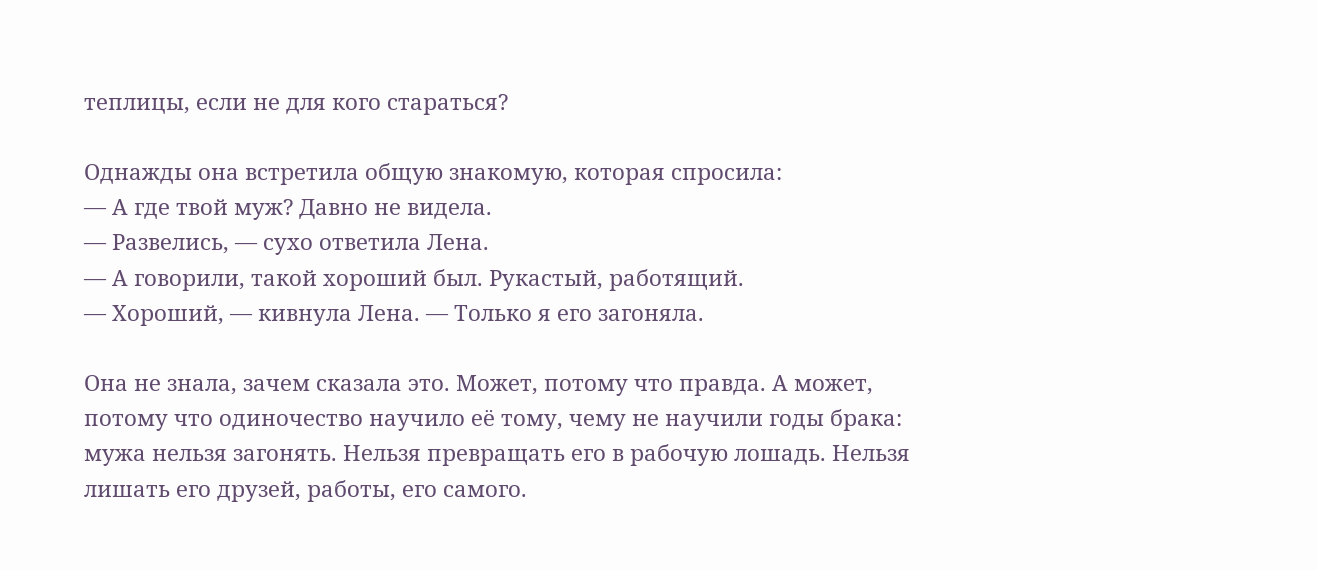теплицы, если не для кого стараться?

Однажды она встретила общую знакомую, которая спросила:
— А где твой муж? Давно не видела.
— Развелись, — сухо ответила Лена.
— А говорили, такой хороший был. Рукастый, работящий.
— Хороший, — кивнула Лена. — Только я его загоняла.

Она не знала, зачем сказала это. Может, потому что правда. А может, потому что одиночество научило её тому, чему не научили годы брака: мужа нельзя загонять. Нельзя превращать его в рабочую лошадь. Нельзя лишать его друзей, работы, его самого.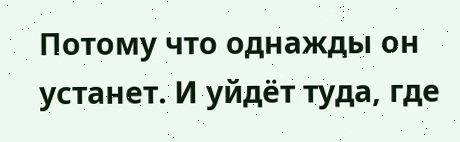Потому что однажды он устанет. И уйдёт туда, где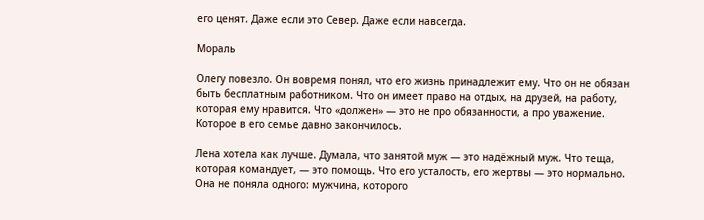его ценят. Даже если это Север. Даже если навсегда.

Мораль

Олегу повезло. Он вовремя понял, что его жизнь принадлежит ему. Что он не обязан быть бесплатным работником. Что он имеет право на отдых, на друзей, на работу, которая ему нравится. Что «должен» — это не про обязанности, а про уважение. Которое в его семье давно закончилось.

Лена хотела как лучше. Думала, что занятой муж — это надёжный муж. Что теща, которая командует, — это помощь. Что его усталость, его жертвы — это нормально. Она не поняла одного: мужчина, которого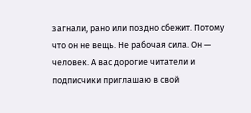загнали, рано или поздно сбежит. Потому что он не вещь. Не рабочая сила. Он — человек. А вас дорогие читатели и подписчики приглашаю в свой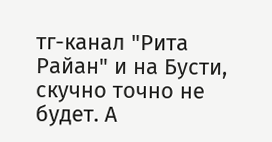тг-канал "Рита Райан" и на Бусти, скучно точно не будет. А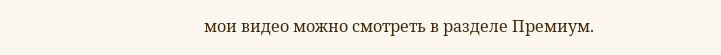мои видео можно смотреть в разделе Премиум.